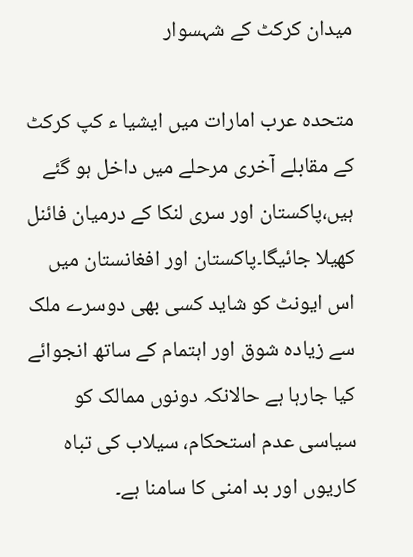میدان کرکٹ کے شہسوار

متحدہ عرب امارات میں ایشیا ء کپ کرکٹ کے مقابلے آخری مرحلے میں داخل ہو گئے ہیں،پاکستان اور سری لنکا کے درمیان فائنل کھیلا جائیگا۔پاکستان اور افغانستان میں اس ایونٹ کو شاید کسی بھی دوسرے ملک سے زیادہ شوق اور اہتمام کے ساتھ انجوائے کیا جارہا ہے حالانکہ دونوں ممالک کو سیاسی عدم استحکام، سیلاب کی تباہ کاریوں اور بد امنی کا سامنا ہے۔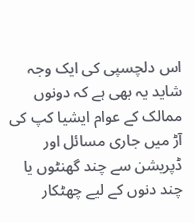اس دلچسپی کی ایک وجہ شاید یہ بھی ہے کہ دونوں ممالک کے عوام ایشیا کپ کی آڑ میں جاری مسائل اور ڈپریشن سے چند گھنٹوں یا چند دنوں کے لیے چھٹکار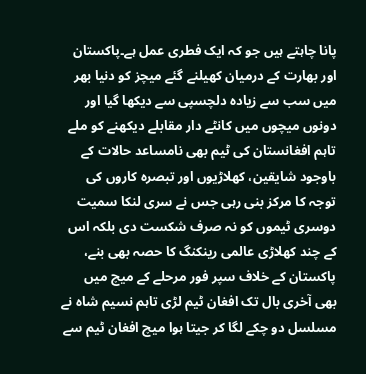پانا چاہتے ہیں جو کہ ایک فطری عمل ہے۔پاکستان اور بھارت کے درمیان کھیلنے گئے میچز کو دنیا بھر میں سب سے زیادہ دلچسپی سے دیکھا گیا اور دونوں میچوں میں کانٹے دار مقابلے دیکھنے کو ملے تاہم افغانستان کی ٹیم بھی نامساعد حالات کے باوجود شایقین، کھلاڑیوں اور تبصرہ کاروں کی توجہ کا مرکز بنی رہی جس نے سری لنکا سمیت دوسری ٹیموں کو نہ صرف شکست دی بلکہ اس کے چند کھلاڑی عالمی رینکنگ کا حصہ بھی بنے، پاکستان کے خلاف سپر فور مرحلے کے میچ میں بھی آخری بال تک افغان ٹیم لڑی تاہم نسیم شاہ نے مسلسل دو چکے لگا کر جیتا ہوا میچ افغان ٹیم سے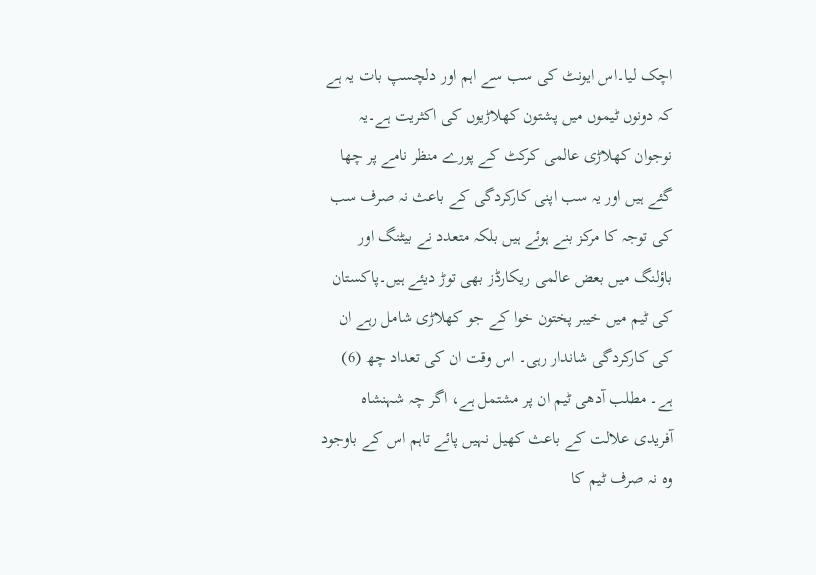اچک لیا۔اس ایونٹ کی سب سے اہم اور دلچسپ بات یہ ہے کہ دونوں ٹیموں میں پشتون کھلاڑیوں کی اکثریت ہے۔یہ نوجوان کھلاڑی عالمی کرکٹ کے پورے منظر نامے پر چھا گئے ہیں اور یہ سب اپنی کارکردگی کے باعث نہ صرف سب کی توجہ کا مرکز بنے ہوئے ہیں بلکہ متعدد نے بیٹنگ اور باؤلنگ میں بعض عالمی ریکارڈز بھی توڑ دیئے ہیں۔پاکستان کی ٹیم میں خیبر پختون خوا کے جو کھلاڑی شامل رہے ان کی کارکردگی شاندار رہی۔ اس وقت ان کی تعداد چھ (6) ہے۔ مطلب آدھی ٹیم ان پر مشتمل ہے، اگر چہ شہنشاہ آفریدی علالت کے باعث کھیل نہیں پائے تاہم اس کے باوجود وہ نہ صرف ٹیم کا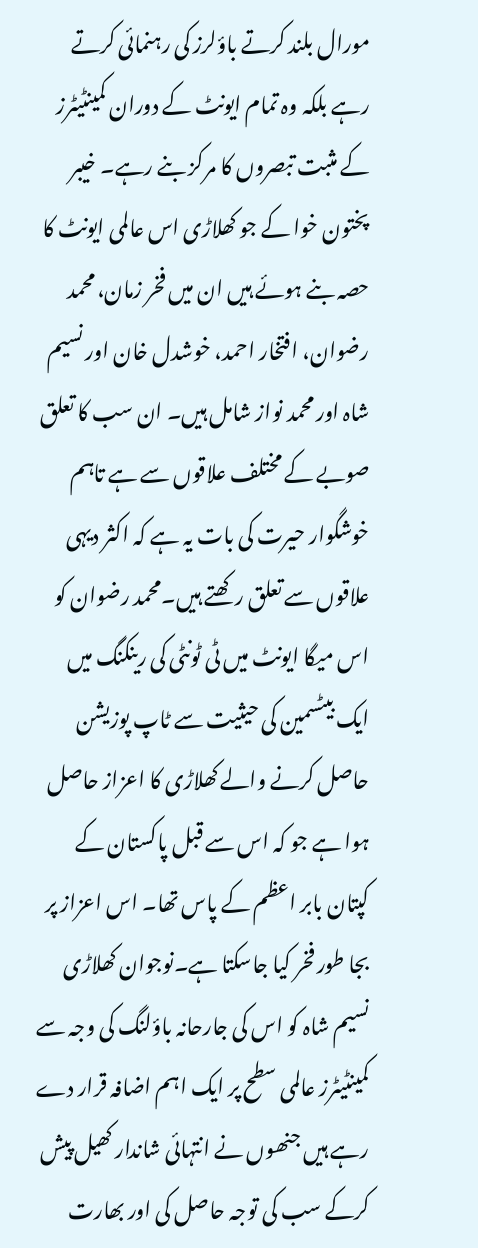مورال بلند کرتے باؤلرز کی رہنمائی کرتے رہے بلکہ وہ تمام ایونٹ کے دوران کمینٹیٹرز کے مثبت تبصروں کا مرکز بنے رہے۔ خیبر پختون خوا کے جو کھلاڑی اس عالمی ایونٹ کا حصہ بنے ہوئے ہیں ان میں فخر زمان، محمد رضوان، افتخار احمد، خوشدل خان اور نسیم شاہ اور محمد نواز شامل ہیں۔ ان سب کا تعلق صوبے کے مختلف علاقوں سے ہے تاہم خوشگوار حیرت کی بات یہ ہے کہ اکثر دیہی علاقوں سے تعلق رکھتے ہیں۔محمد رضوان کو اس میگا ایونٹ میں ٹی ٹونٹی کی رینکنگ میں ایک بیٹسمین کی حیثیت سے ٹاپ پوزیشن حاصل کرنے والے کھلاڑی کا اعزاز حاصل ہوا ہے جو کہ اس سے قبل پاکستان کے کپتان بابر اعظم کے پاس تھا۔ اس اعزاز پر بجا طور فخر کیا جاسکتا ہے۔نوجوان کھلاڑی نسیم شاہ کو اس کی جارحانہ باؤلنگ کی وجہ سے کمینٹیٹرز عالمی سطح پر ایک اہم اضافہ قرار دے رہے ہیں جنھوں نے انتہائی شاندار کھیل پیش کرکے سب کی توجہ حاصل کی اور بھارت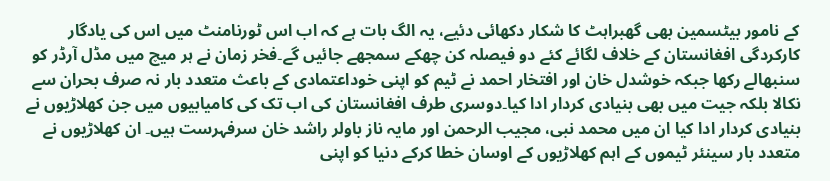کے نامور بیٹسمین بھی گھبراہٹ کا شکار دکھائی دئیے، یہ الگ بات ہے کہ اب اس ٹورنامنٹ میں اس کی یادگار کارکردگی افغانستان کے خلاف لگائے کئے دو فیصلہ کن چھکے سمجھے جائیں گے۔فخر زمان نے ہر میچ میں مڈل آرڈر کو سنبھالے رکھا جبکہ خوشدل خان اور افتخار احمد نے ٹیم کو اپنی خوداعتمادی کے باعث متعدد بار نہ صرف بحران سے نکالا بلکہ جیت میں بھی بنیادی کردار ادا کیا۔دوسری طرف افغانستان کی اب تک کی کامیابیوں میں جن کھلاڑیوں نے بنیادی کردار ادا کیا ان میں محمد نبی، مجیب الرحمن اور مایہ ناز باولر راشد خان سرفہرست ہیں۔ ان کھلاڑیوں نے متعدد بار سینئر ٹیموں کے اہم کھلاڑیوں کے اوسان خطا کرکے دنیا کو اپنی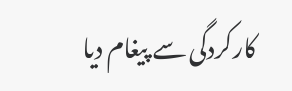کارکردگی سے پیغام دیا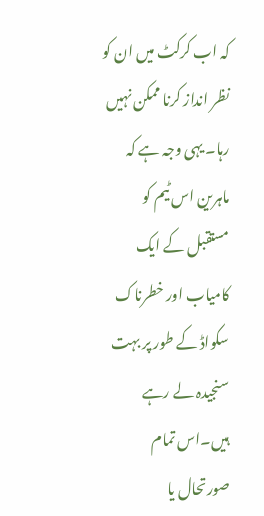کہ اب کرکٹ میں ان کو نظر انداز کرنا ممکن نہیں رہا۔ یہی وجہ ہے کہ ماہرین اس ٹیم کو مستقبل کے ایک کامیاب اور خطرناک سکواڈ کے طور پر بہت سنجیدہ لے رہے ہیں۔اس تمام صورتحال یا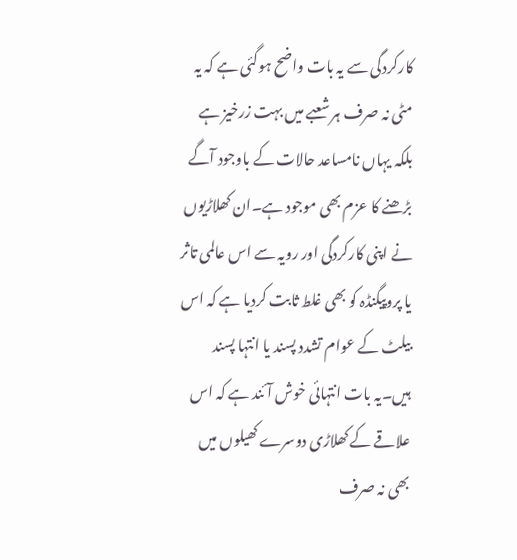کارکردگی سے یہ بات واضح ہوگئی ہے کہ یہ مٹی نہ صرف ہر شعبے میں بہت زرخیز ہے بلکہ یہاں نامساعد حالات کے باوجود آگے بڑھنے کا عزم بھی موجود ہے۔ان کھلاڑیوں نے اپنی کارکردگی اور رویہ سے اس عالمی تاثر یا پروپیگنڈہ کو بھی غلط ثابت کردیا ہے کہ اس بیلٹ کے عوام تشدد پسند یا انتہا پسند ہیں۔یہ بات انتہائی خوش آئند ہے کہ اس علاقے کے کھلاڑی دوسرے کھیلوں میں بھی نہ صرف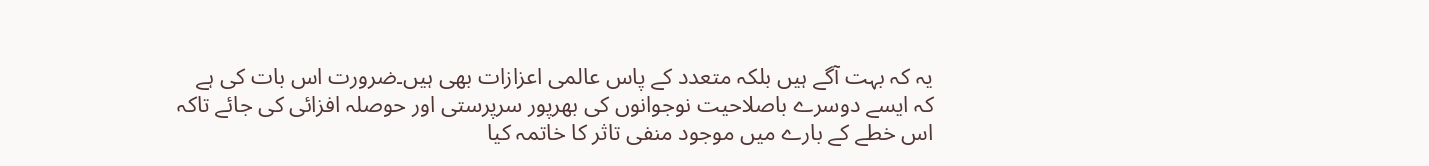یہ کہ بہت آگے ہیں بلکہ متعدد کے پاس عالمی اعزازات بھی ہیں۔ضرورت اس بات کی ہے کہ ایسے دوسرے باصلاحیت نوجوانوں کی بھرپور سرپرستی اور حوصلہ افزائی کی جائے تاکہ اس خطے کے بارے میں موجود منفی تاثر کا خاتمہ کیا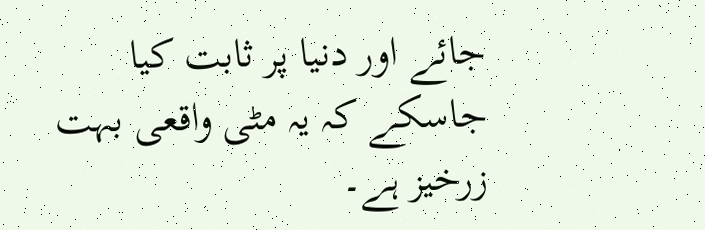جائے اور دنیا پر ثابت کیا جاسکے کہ یہ مٹی واقعی بہت زرخیز ہے۔